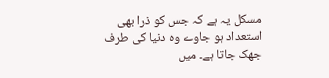مسکل یہ ہے کہ جس کو ذرا بھی استعداد ہو جاوے وہ دنیا کی طرف جھک جاتا ہے۔ میں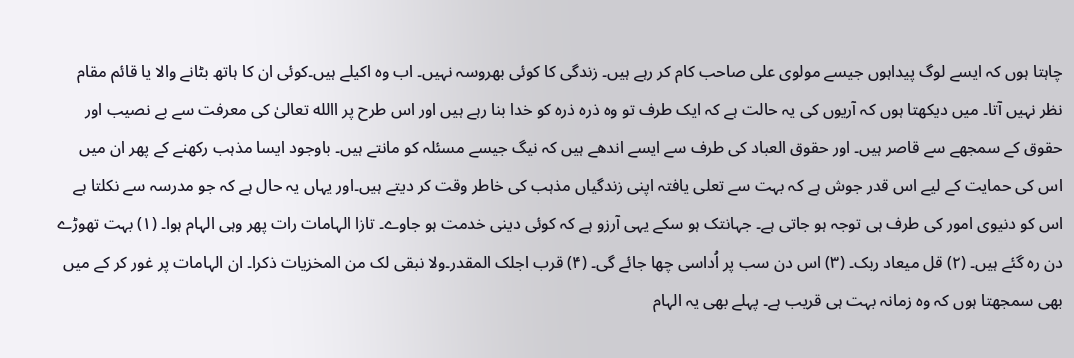چاہتا ہوں کہ ایسے لوگ پیداہوں جیسے مولوی علی صاحب کام کر رہے ہیں۔ زندگی کا کوئی بھروسہ نہیں۔ اب وہ اکیلے ہیں۔کوئی ان کا ہاتھ بٹانے والا یا قائم مقام نظر نہیں آتا۔ میں دیکھتا ہوں کہ آریوں کی یہ حالت ہے کہ ایک طرف تو وہ ذرہ ذرہ کو خدا بنا رہے ہیں اور اس طرح پر االله تعالیٰ کی معرفت سے بے نصیب اور حقوق کے سمجھے سے قاصر ہیں۔ اور حقوق العباد کی طرف سے ایسے اندھے ہیں کہ نیگ جیسے مسئلہ کو مانتے ہیں۔ باوجود ایسا مذہب رکھنے کے پھر ان میں اس کی حمایت کے لیے اس قدر جوش ہے کہ بہت سے تعلی یافتہ اپنی زندگیاں مذہب کی خاطر وقت کر دیتے ہیں۔اور یہاں یہ حال ہے کہ جو مدرسہ سے نکلتا ہے اس کو دنیوی امور کی طرف ہی توجہ ہو جاتی ہے۔ جہانتک ہو سکے یہی آرزو ہے کہ کوئی دینی خدمت ہو جاوے۔ تازا الہامات رات پھر وہی الہام ہوا۔ (۱) بہت تھوڑے دن رہ گئے ہیں۔ (۲) قل میعاد ربک۔ (۳) اس دن سب پر اُداسی چھا جائے گی۔ (۴) قرب اجلک المقدر۔ولا نبقی لک من المخزیات ذکرا۔ ان الہامات پر غور کر کے میں بھی سمجھتا ہوں کہ وہ زمانہ بہت ہی قریب ہے۔ پہلے بھی یہ الہام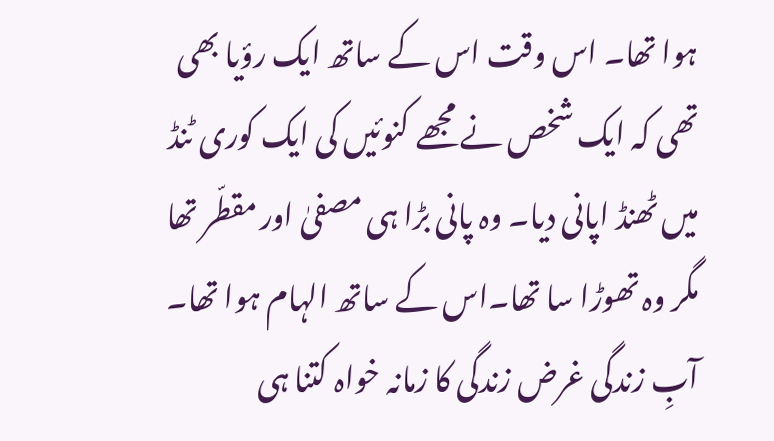ہوا تھا۔ اس وقت اس کے ساتھ ایک رؤیا بھی تھی کہ ایک شخص نے مجھے کنوئیں کی ایک کوری ٹنڈ میں ٹھنڈ اپانی دیا۔ وہ پانی بڑا ہی مصفیٰ اور مقطّر تھا مگر وہ تھوڑا سا تھا۔اس کے ساتھ الہام ہوا تھا۔ آبِ زندگی غرض زندگی کا زمانہ خواہ کتنا ہی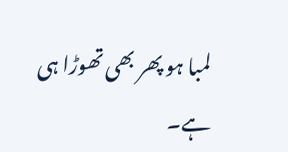لمبا ہو پھر بھی تھوڑا ہی ہے۔